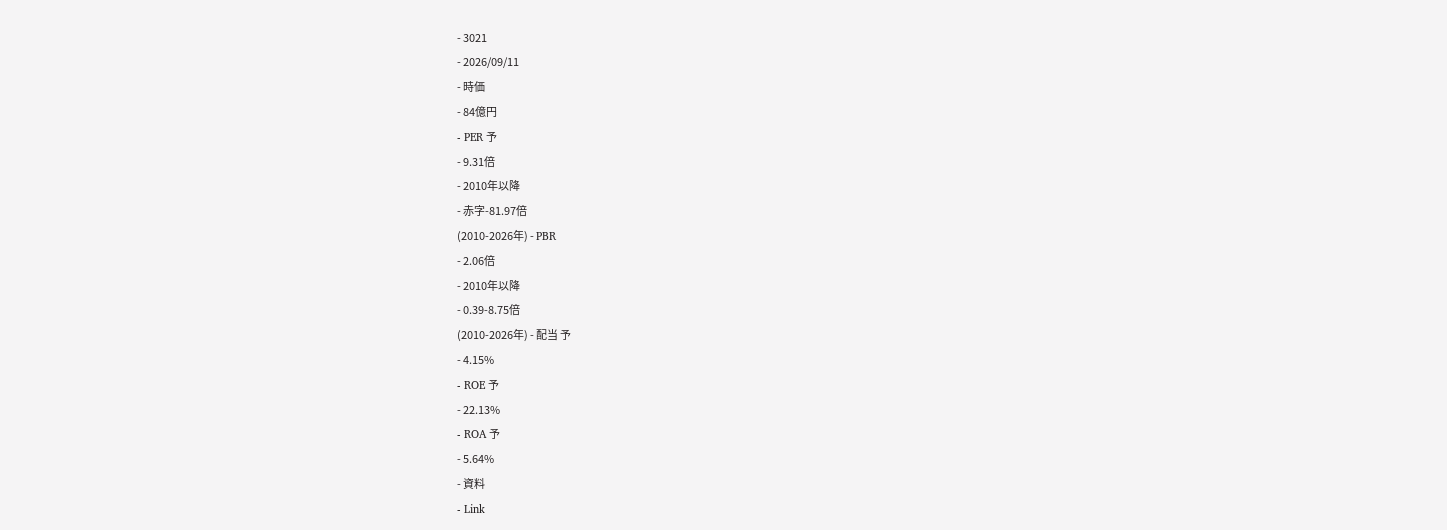- 3021
- 2026/09/11
- 時価
- 84億円
- PER 予
- 9.31倍
- 2010年以降
- 赤字-81.97倍
(2010-2026年) - PBR
- 2.06倍
- 2010年以降
- 0.39-8.75倍
(2010-2026年) - 配当 予
- 4.15%
- ROE 予
- 22.13%
- ROA 予
- 5.64%
- 資料
- Link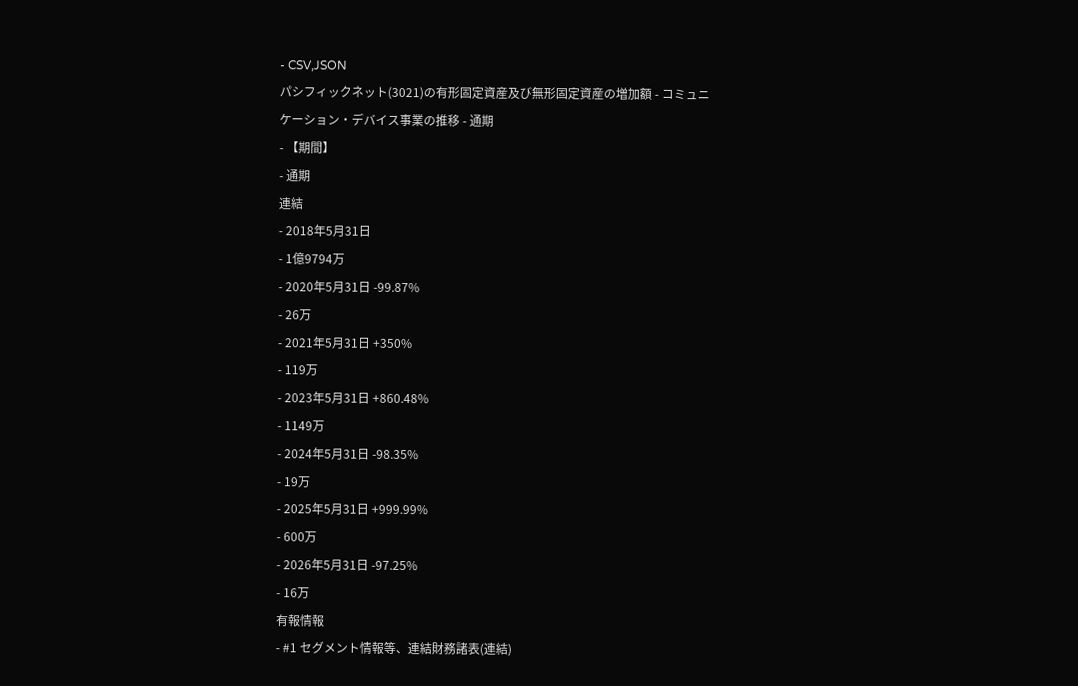- CSV,JSON
パシフィックネット(3021)の有形固定資産及び無形固定資産の増加額 - コミュニケーション・デバイス事業の推移 - 通期
- 【期間】
- 通期
連結
- 2018年5月31日
- 1億9794万
- 2020年5月31日 -99.87%
- 26万
- 2021年5月31日 +350%
- 119万
- 2023年5月31日 +860.48%
- 1149万
- 2024年5月31日 -98.35%
- 19万
- 2025年5月31日 +999.99%
- 600万
- 2026年5月31日 -97.25%
- 16万
有報情報
- #1 セグメント情報等、連結財務諸表(連結)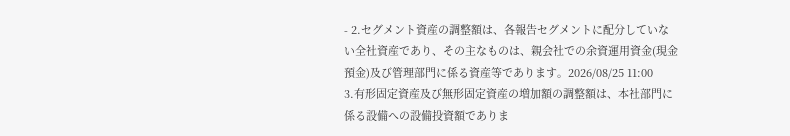- 2.セグメント資産の調整額は、各報告セグメントに配分していない全社資産であり、その主なものは、親会社での余資運用資金(現金預金)及び管理部門に係る資産等であります。2026/08/25 11:00
3.有形固定資産及び無形固定資産の増加額の調整額は、本社部門に係る設備への設備投資額でありま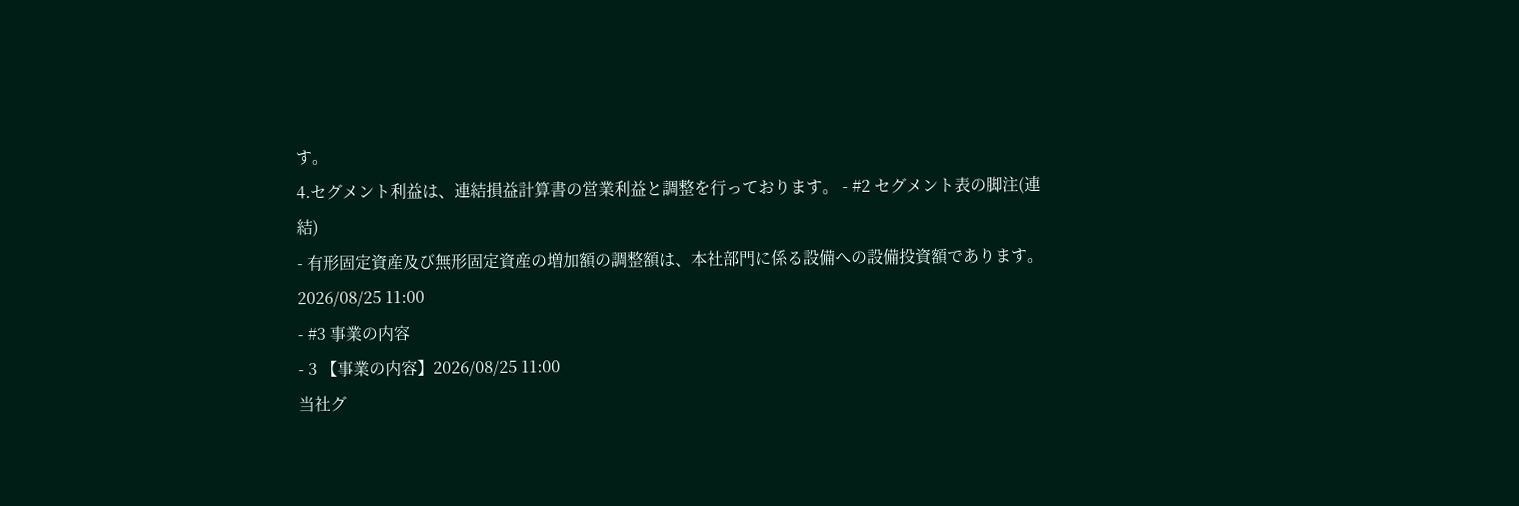す。
4.セグメント利益は、連結損益計算書の営業利益と調整を行っております。 - #2 セグメント表の脚注(連結)
- 有形固定資産及び無形固定資産の増加額の調整額は、本社部門に係る設備への設備投資額であります。2026/08/25 11:00
- #3 事業の内容
- 3 【事業の内容】2026/08/25 11:00
当社グ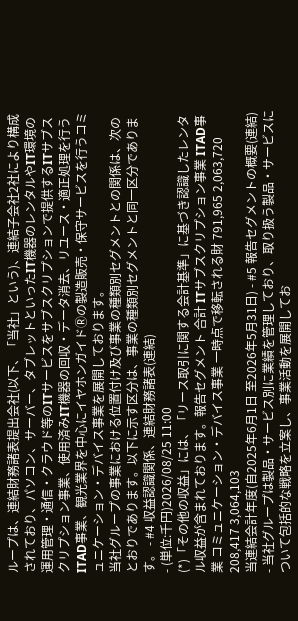ループは、連結財務諸表提出会社(以下、「当社」という)、連結子会社2社により構成されており、パソコン、サーバー、タブレットといったIT機器のレンタルやIT環境の運用管理・通信・クラウド等のITサービスをサブスクリプションで提供するITサブスクリプション事業、使用済みIT機器の回収・データ消去、リユース・適正処理を行うITAD事業、観光業界を中心にイヤホンガイドⓇの製造販売・保守サービスを行うコミュニケーション・デバイス事業を展開しております。
当社グループの事業における位置付け及び事業の種類別セグメントとの関係は、次のとおりであります。以下に示す区分は、事業の種類別セグメントと同一区分であります。 - #4 収益認識関係、連結財務諸表(連結)
- (単位:千円)2026/08/25 11:00
(*)「その他の収益」には、「リース取引に関する会計基準」に基づき認識したレンタル収益が含まれております。報告セグメント 合計 ITサブスクリプション事業 ITAD事業 コミュニケーション・デバイス事業 一時点で移転される財 791,965 2,063,720 208,417 3,064,103
当連結会計年度(自2025年6月1日 至2026年5月31日) - #5 報告セグメントの概要(連結)
- 当社グループは製品・サービス別に業績を管理しており、取り扱う製品・サービスについて包括的な戦略を立案し、事業活動を展開してお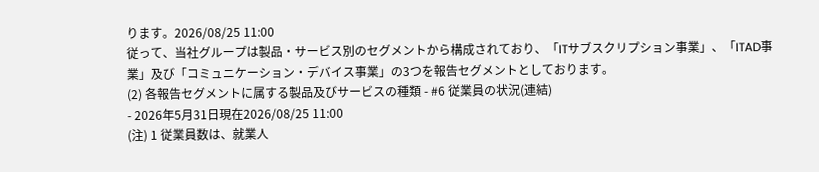ります。2026/08/25 11:00
従って、当社グループは製品・サービス別のセグメントから構成されており、「ITサブスクリプション事業」、「ITAD事業」及び「コミュニケーション・デバイス事業」の3つを報告セグメントとしております。
(2) 各報告セグメントに属する製品及びサービスの種類 - #6 従業員の状況(連結)
- 2026年5月31日現在2026/08/25 11:00
(注) 1 従業員数は、就業人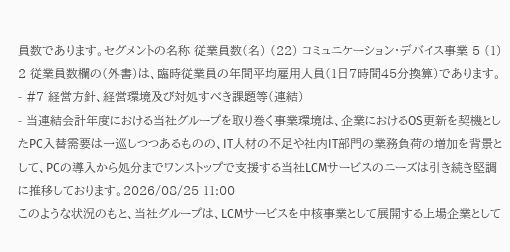員数であります。セグメントの名称 従業員数(名) (22) コミュニケーション・デバイス事業 5 (1)
2 従業員数欄の(外書)は、臨時従業員の年間平均雇用人員(1日7時間45分換算)であります。 - #7 経営方針、経営環境及び対処すべき課題等(連結)
- 当連結会計年度における当社グループを取り巻く事業環境は、企業におけるOS更新を契機としたPC入替需要は一巡しつつあるものの、IT人材の不足や社内IT部門の業務負荷の増加を背景として、PCの導入から処分までワンストップで支援する当社LCMサービスのニーズは引き続き堅調に推移しております。2026/08/25 11:00
このような状況のもと、当社グループは、LCMサービスを中核事業として展開する上場企業として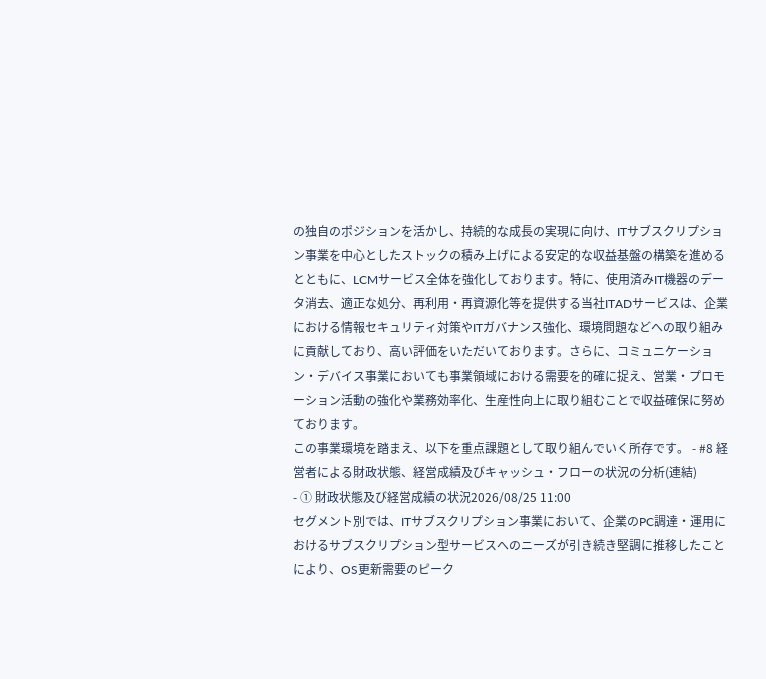の独自のポジションを活かし、持続的な成長の実現に向け、ITサブスクリプション事業を中心としたストックの積み上げによる安定的な収益基盤の構築を進めるとともに、LCMサービス全体を強化しております。特に、使用済みIT機器のデータ消去、適正な処分、再利用・再資源化等を提供する当社ITADサービスは、企業における情報セキュリティ対策やITガバナンス強化、環境問題などへの取り組みに貢献しており、高い評価をいただいております。さらに、コミュニケーション・デバイス事業においても事業領域における需要を的確に捉え、営業・プロモーション活動の強化や業務効率化、生産性向上に取り組むことで収益確保に努めております。
この事業環境を踏まえ、以下を重点課題として取り組んでいく所存です。 - #8 経営者による財政状態、経営成績及びキャッシュ・フローの状況の分析(連結)
- ① 財政状態及び経営成績の状況2026/08/25 11:00
セグメント別では、ITサブスクリプション事業において、企業のPC調達・運用におけるサブスクリプション型サービスへのニーズが引き続き堅調に推移したことにより、OS更新需要のピーク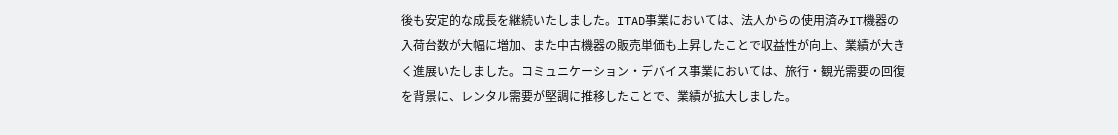後も安定的な成長を継続いたしました。ITAD事業においては、法人からの使用済みIT機器の入荷台数が大幅に増加、また中古機器の販売単価も上昇したことで収益性が向上、業績が大きく進展いたしました。コミュニケーション・デバイス事業においては、旅行・観光需要の回復を背景に、レンタル需要が堅調に推移したことで、業績が拡大しました。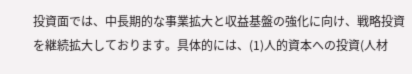投資面では、中長期的な事業拡大と収益基盤の強化に向け、戦略投資を継続拡大しております。具体的には、(1)人的資本への投資(人材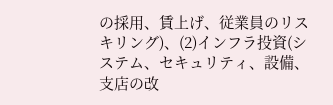の採用、賃上げ、従業員のリスキリング)、(2)インフラ投資(システム、セキュリティ、設備、支店の改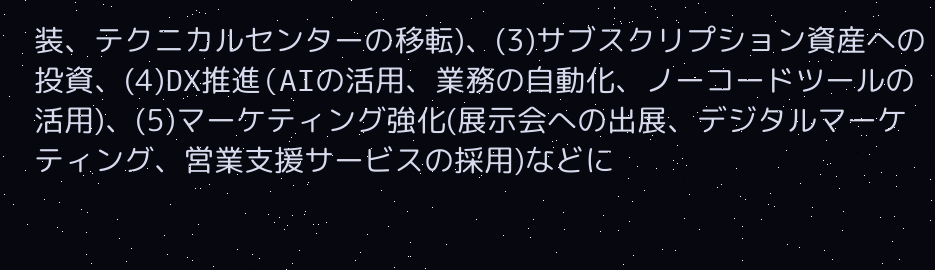装、テクニカルセンターの移転)、(3)サブスクリプション資産への投資、(4)DX推進(AIの活用、業務の自動化、ノーコードツールの活用)、(5)マーケティング強化(展示会への出展、デジタルマーケティング、営業支援サービスの採用)などに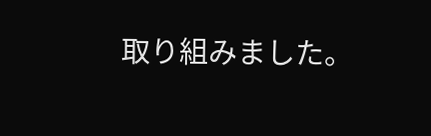取り組みました。